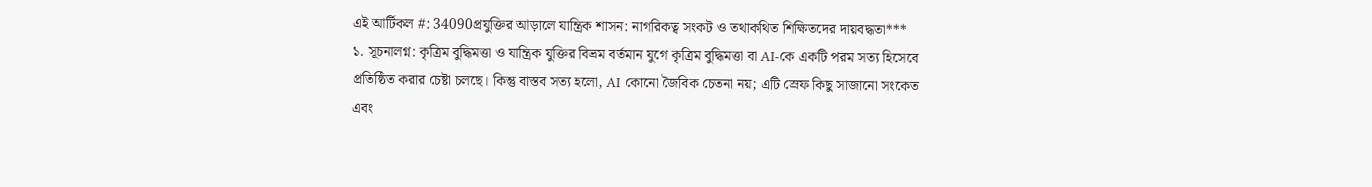এই আর্টিকল #: 34090প্রযুক্তির আড়ালে যান্ত্রিক শাসন: নাগরিকত্ব সংকট ও তথাকথিত শিক্ষিতদের দায়বদ্ধতা*** ১. সূচনালগ্ন: কৃত্রিম বুদ্ধিমত্তা ও যান্ত্রিক যুক্তির বিভ্রম বর্তমান যুগে কৃত্রিম বুদ্ধিমত্তা বা AI-কে একটি পরম সত্য হিসেবে প্রতিষ্ঠিত করার চেষ্টা চলছে। কিন্তু বাস্তব সত্য হলো, AI কোনো জৈবিক চেতনা নয়; এটি স্রেফ কিছু সাজানো সংকেত এবং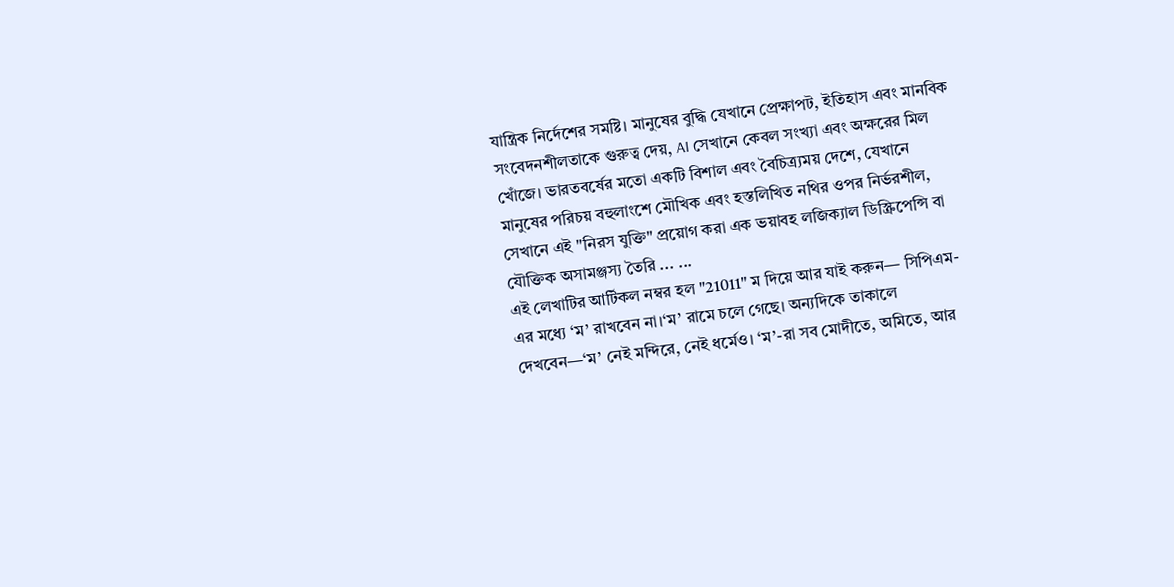যান্ত্রিক নির্দেশের সমষ্টি। মানুষের বুদ্ধি যেখানে প্রেক্ষাপট, ইতিহাস এবং মানবিক সংবেদনশীলতাকে গুরুত্ব দেয়, AI সেখানে কেবল সংখ্যা এবং অক্ষরের মিল খোঁজে। ভারতবর্ষের মতো একটি বিশাল এবং বৈচিত্র্যময় দেশে, যেখানে মানুষের পরিচয় বহুলাংশে মৌখিক এবং হস্তলিখিত নথির ওপর নির্ভরশীল, সেখানে এই "নিরস যুক্তি" প্রয়োগ করা এক ভয়াবহ লজিক্যাল ডিস্ক্রিপেন্সি বা যৌক্তিক অসামঞ্জস্য তৈরি ... ...
এই লেখাটির আর্টিকল নম্বর হল "21011" ম দিয়ে আর যাই করুন— সিপিএম-এর মধ্যে ‘ম’ রাখবেন না।‘ম’ রামে চলে গেছে। অন্যদিকে তাকালে দেখবেন—‘ম’ নেই মন্দিরে, নেই ধর্মেও। ‘ম’-রা সব মোদীতে, অমিতে, আর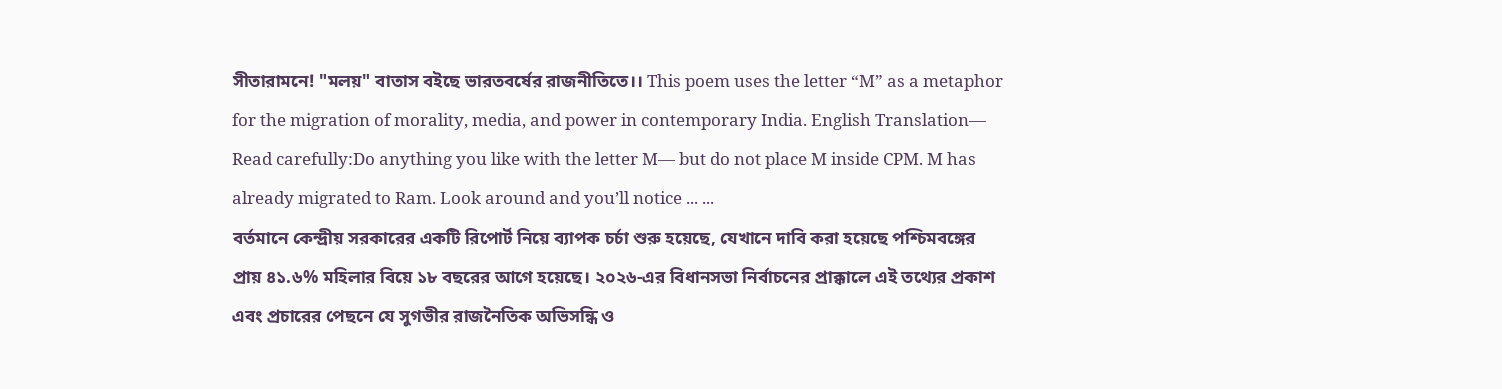সীতারামনে! "মলয়" বাতাস বইছে ভারতবর্ষের রাজনীতিতে।। This poem uses the letter “M” as a metaphor for the migration of morality, media, and power in contemporary India. English Translation— Read carefully:Do anything you like with the letter M— but do not place M inside CPM. M has already migrated to Ram. Look around and you’ll notice ... ...
বর্তমানে কেন্দ্রীয় সরকারের একটি রিপোর্ট নিয়ে ব্যাপক চর্চা শুরু হয়েছে, যেখানে দাবি করা হয়েছে পশ্চিমবঙ্গের প্রায় ৪১.৬% মহিলার বিয়ে ১৮ বছরের আগে হয়েছে। ২০২৬-এর বিধানসভা নির্বাচনের প্রাক্কালে এই তথ্যের প্রকাশ এবং প্রচারের পেছনে যে সুগভীর রাজনৈতিক অভিসন্ধি ও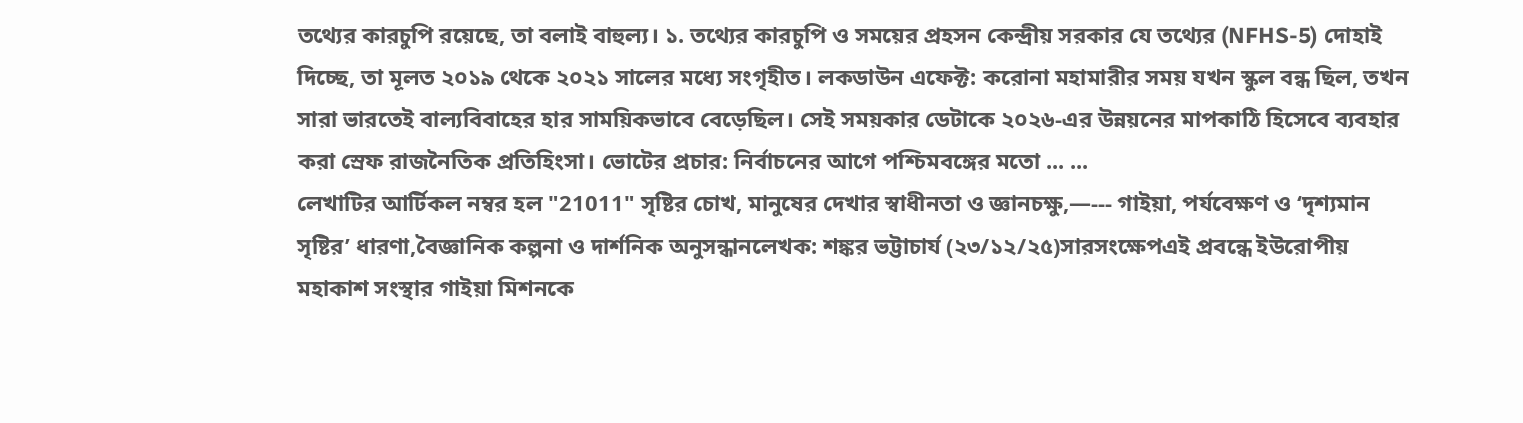তথ্যের কারচুপি রয়েছে, তা বলাই বাহুল্য। ১. তথ্যের কারচুপি ও সময়ের প্রহসন কেন্দ্রীয় সরকার যে তথ্যের (NFHS-5) দোহাই দিচ্ছে, তা মূলত ২০১৯ থেকে ২০২১ সালের মধ্যে সংগৃহীত। লকডাউন এফেক্ট: করোনা মহামারীর সময় যখন স্কুল বন্ধ ছিল, তখন সারা ভারতেই বাল্যবিবাহের হার সাময়িকভাবে বেড়েছিল। সেই সময়কার ডেটাকে ২০২৬-এর উন্নয়নের মাপকাঠি হিসেবে ব্যবহার করা স্রেফ রাজনৈতিক প্রতিহিংসা। ভোটের প্রচার: নির্বাচনের আগে পশ্চিমবঙ্গের মতো ... ...
লেখাটির আর্টিকল নম্বর হল "21011" সৃষ্টির চোখ, মানুষের দেখার স্বাধীনতা ও জ্ঞানচক্ষু,—--- গাইয়া, পর্যবেক্ষণ ও ‘দৃশ্যমান সৃষ্টির’ ধারণা,বৈজ্ঞানিক কল্পনা ও দার্শনিক অনুসন্ধানলেখক: শঙ্কর ভট্টাচার্য (২৩/১২/২৫)সারসংক্ষেপএই প্রবন্ধে ইউরোপীয় মহাকাশ সংস্থার গাইয়া মিশনকে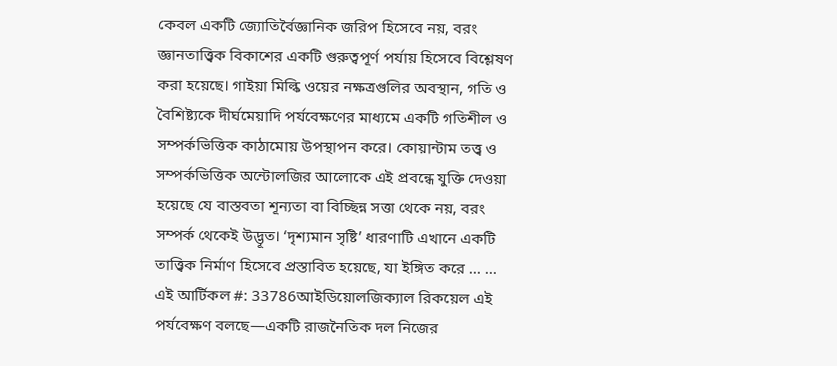কেবল একটি জ্যোতির্বৈজ্ঞানিক জরিপ হিসেবে নয়, বরং জ্ঞানতাত্ত্বিক বিকাশের একটি গুরুত্বপূর্ণ পর্যায় হিসেবে বিশ্লেষণ করা হয়েছে। গাইয়া মিল্কি ওয়ের নক্ষত্রগুলির অবস্থান, গতি ও বৈশিষ্ট্যকে দীর্ঘমেয়াদি পর্যবেক্ষণের মাধ্যমে একটি গতিশীল ও সম্পর্কভিত্তিক কাঠামোয় উপস্থাপন করে। কোয়ান্টাম তত্ত্ব ও সম্পর্কভিত্তিক অন্টোলজির আলোকে এই প্রবন্ধে যুক্তি দেওয়া হয়েছে যে বাস্তবতা শূন্যতা বা বিচ্ছিন্ন সত্তা থেকে নয়, বরং সম্পর্ক থেকেই উদ্ভূত। ‘দৃশ্যমান সৃষ্টি’ ধারণাটি এখানে একটি তাত্ত্বিক নির্মাণ হিসেবে প্রস্তাবিত হয়েছে, যা ইঙ্গিত করে ... ...
এই আর্টিকল #: 33786আইডিয়োলজিক্যাল রিকয়েল এই পর্যবেক্ষণ বলছে—একটি রাজনৈতিক দল নিজের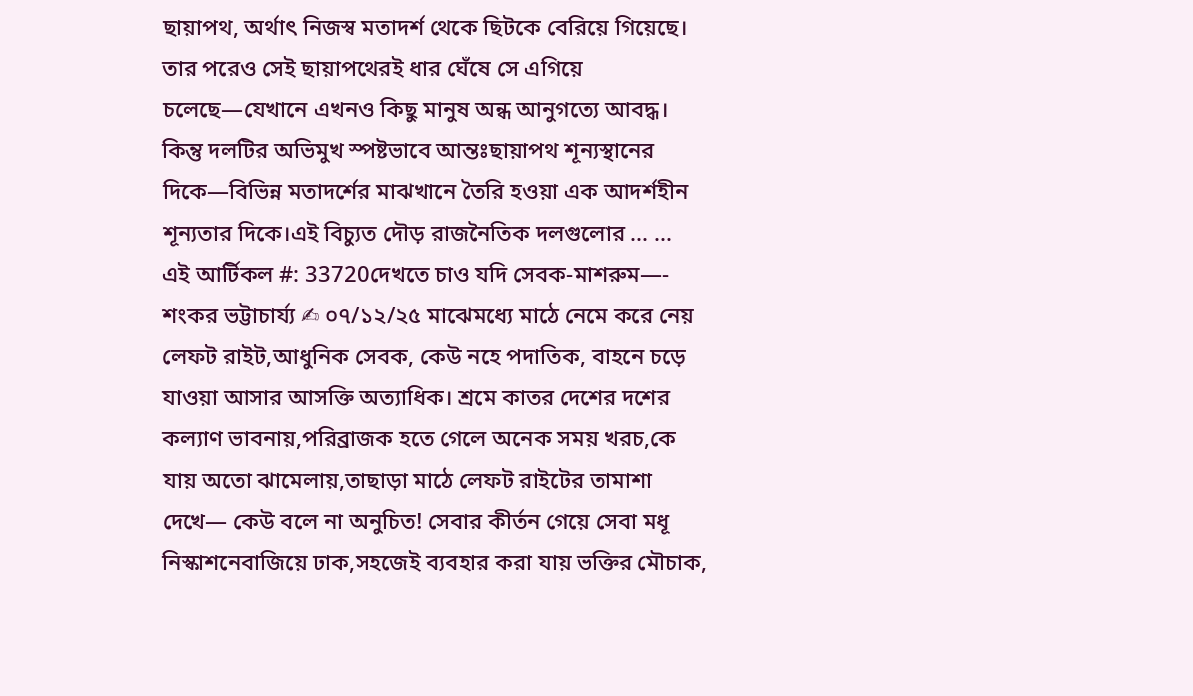ছায়াপথ, অর্থাৎ নিজস্ব মতাদর্শ থেকে ছিটকে বেরিয়ে গিয়েছে। তার পরেও সেই ছায়াপথেরই ধার ঘেঁষে সে এগিয়ে চলেছে—যেখানে এখনও কিছু মানুষ অন্ধ আনুগত্যে আবদ্ধ। কিন্তু দলটির অভিমুখ স্পষ্টভাবে আন্তঃছায়াপথ শূন্যস্থানের দিকে—বিভিন্ন মতাদর্শের মাঝখানে তৈরি হওয়া এক আদর্শহীন শূন্যতার দিকে।এই বিচ্যুত দৌড় রাজনৈতিক দলগুলোর ... ...
এই আর্টিকল #: 33720দেখতে চাও যদি সেবক-মাশরুম—- শংকর ভট্টাচার্য্য ✍ ০৭/১২/২৫ মাঝেমধ্যে মাঠে নেমে করে নেয় লেফট রাইট,আধুনিক সেবক, কেউ নহে পদাতিক, বাহনে চড়ে যাওয়া আসার আসক্তি অত্যাধিক। শ্রমে কাতর দেশের দশের কল্যাণ ভাবনায়,পরিব্রাজক হতে গেলে অনেক সময় খরচ,কে যায় অতো ঝামেলায়,তাছাড়া মাঠে লেফট রাইটের তামাশা দেখে— কেউ বলে না অনুচিত! সেবার কীর্তন গেয়ে সেবা মধূ নিস্কাশনেবাজিয়ে ঢাক,সহজেই ব্যবহার করা যায় ভক্তির মৌচাক,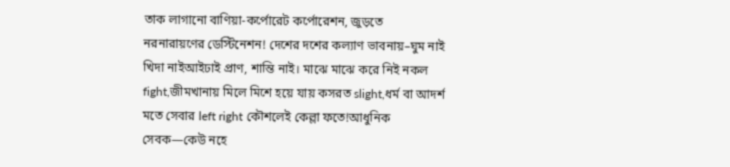তাক লাগানো বাণিয়া-কর্পোরেট কর্পোরেশন, জুড়তে নরনারায়ণের ডেস্টিনেশন! দেশের দশের কল্যাণ ভাবনায়–ঘুম নাই খিদা নাইআইঢাই প্রাণ, শান্তি নাই। মাঝে মাঝে করে নিই নকল fight,জীমখানায় মিলে মিশে হয়ে যায় কসরত slight,ধর্ম বা আদর্শ মতে সেবার left right কৌশলেই কেল্লা ফতে!আধুনিক সেবক—কেউ নহে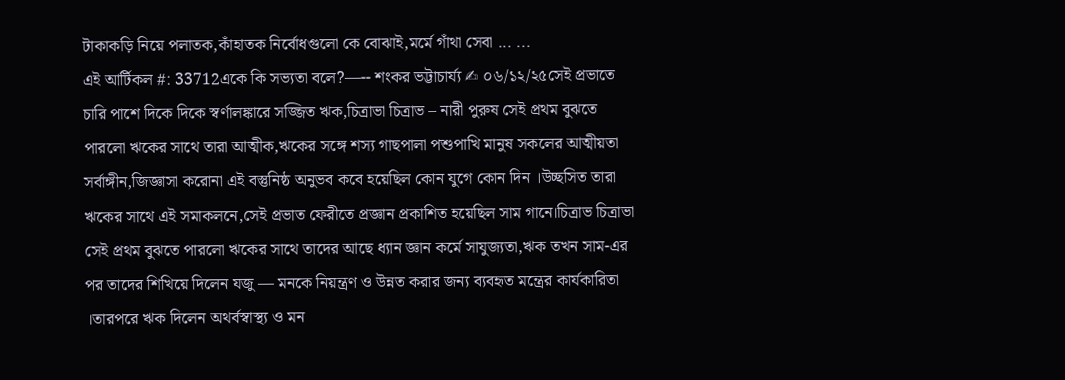টাকাকড়ি নিয়ে পলাতক,কাঁহাতক নির্বোধগুলো কে বোঝাই,মর্মে গাঁথা সেবা ... ...
এই আর্টিকল #: 33712একে কি সভ্যতা বলে?—-- শংকর ভট্টাচার্য্য ✍ ০৬/১২/২৫সেই প্রভাতে চারি পাশে দিকে দিকে স্বর্ণালঙ্কারে সজ্জিত ঋক,চিত্রাভা চিত্রাভ – নারী পুরুষ সেই প্রথম বুঝতে পারলো ঋকের সাথে তারা আত্মীক,ঋকের সঙ্গে শস্য গাছপালা পশুপাখি মানুষ সকলের আত্মীয়তা সর্বাঙ্গীন,জিজ্ঞাসা করোনা এই বস্তুনিষ্ঠ অনুভব কবে হয়েছিল কোন যুগে কোন দিন ।উচ্ছসিত তারা ঋকের সাথে এই সমাকলনে,সেই প্রভাত ফেরীতে প্রজ্ঞান প্রকাশিত হয়েছিল সাম গানে।চিত্রাভ চিত্রাভা সেই প্রথম বুঝতে পারলো ঋকের সাথে তাদের আছে ধ্যান জ্ঞান কর্মে সাযুজ্যতা,ঋক তখন সাম-এর পর তাদের শিখিয়ে দিলেন যজু — মনকে নিয়ন্ত্রণ ও উন্নত করার জন্য ব্যবহৃত মন্ত্রের কার্যকারিতা ।তারপরে ঋক দিলেন অথর্বস্বাস্থ্য ও মন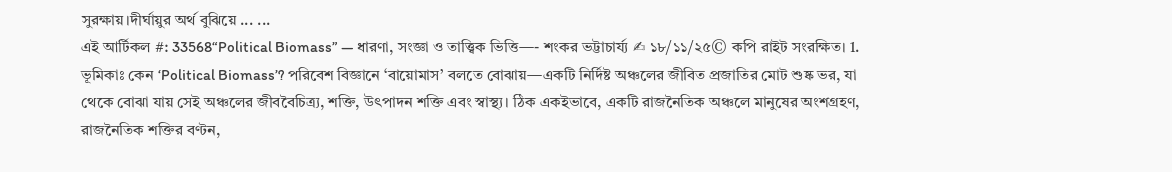সুরক্ষায়।দীর্ঘায়ুর অর্থ বুঝিয়ে ... ...
এই আর্টিকল #: 33568“Political Biomass” — ধারণা, সংজ্ঞা ও তাত্ত্বিক ভিত্তি—- শংকর ভট্টাচার্য্য ✍ ১৮/১১/২৫© কপি রাইট সংরক্ষিত। 1. ভূমিকাঃ কেন ‘Political Biomass’? পরিবেশ বিজ্ঞানে ‘বায়োমাস’ বলতে বোঝায়—একটি নির্দিষ্ট অঞ্চলের জীবিত প্রজাতির মোট শুষ্ক ভর, যা থেকে বোঝা যায় সেই অঞ্চলের জীববৈচিত্র্য, শক্তি, উৎপাদন শক্তি এবং স্বাস্থ্য। ঠিক একইভাবে, একটি রাজনৈতিক অঞ্চলে মানুষের অংশগ্রহণ, রাজনৈতিক শক্তির বণ্টন,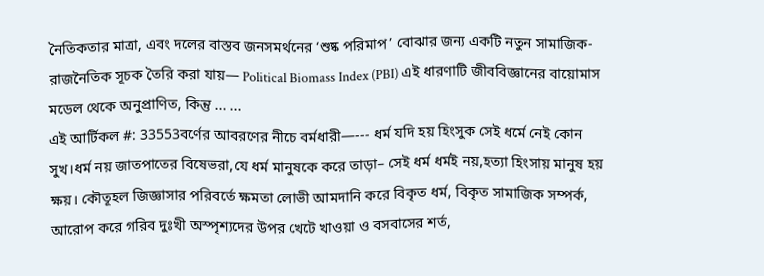নৈতিকতার মাত্রা, এবং দলের বাস্তব জনসমর্থনের ‘শুষ্ক পরিমাপ’ বোঝার জন্য একটি নতুন সামাজিক-রাজনৈতিক সূচক তৈরি করা যায়— Political Biomass Index (PBI) এই ধারণাটি জীববিজ্ঞানের বায়োমাস মডেল থেকে অনুপ্রাণিত, কিন্তু ... ...
এই আর্টিকল #: 33553বর্ণের আবরণের নীচে বর্মধারী—--- ধর্ম যদি হয় হিংসুক সেই ধর্মে নেই কোন সুখ।ধর্ম নয় জাতপাতের বিষেভরা,যে ধর্ম মানুষকে করে তাড়া– সেই ধর্ম ধর্মই নয়,হত্যা হিংসায় মানুষ হয় ক্ষয়। কৌতূহল জিজ্ঞাসার পরিবর্তে ক্ষমতা লোভী আমদানি করে বিকৃত ধর্ম, বিকৃত সামাজিক সম্পর্ক, আরোপ করে গরিব দুঃখী অস্পৃশ্যদের উপর খেটে খাওয়া ও বসবাসের শর্ত,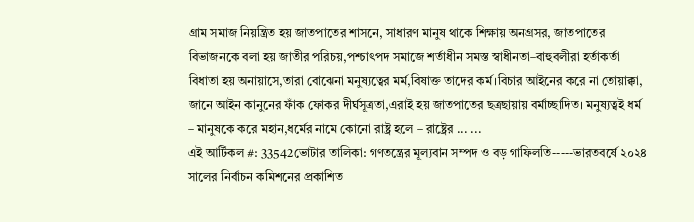গ্রাম সমাজ নিয়ন্ত্রিত হয় জাতপাতের শাসনে, সাধারণ মানুষ থাকে শিক্ষায় অনগ্রসর, জাতপাতের বিভাজনকে বলা হয় জাতীর পরিচয়,পশ্চাৎপদ সমাজে শর্তাধীন সমস্ত স্বাধীনতা–বাহুবলীরা হর্তাকর্তা বিধাতা হয় অনায়াসে,তারা বোঝেনা মনুষ্যত্বের মর্ম,বিষাক্ত তাদের কর্ম।বিচার আইনের করে না তোয়াক্কা, জানে আইন কানুনের ফাঁক ফোকর দীর্ঘসূত্রতা,এরাই হয় জাতপাতের ছত্রছায়ায় বর্মাচ্ছাদিত। মনুষ্যত্বই ধর্ম – মানুষকে করে মহান,ধর্মের নামে কোনো রাষ্ট্র হলে – রাষ্ট্রের ... ...
এই আর্টিকল #: 33542ভোটার তালিকা: গণতন্ত্রের মূল্যবান সম্পদ ও বড় গাফিলতি-----ভারতবর্ষে ২০২৪ সালের নির্বাচন কমিশনের প্রকাশিত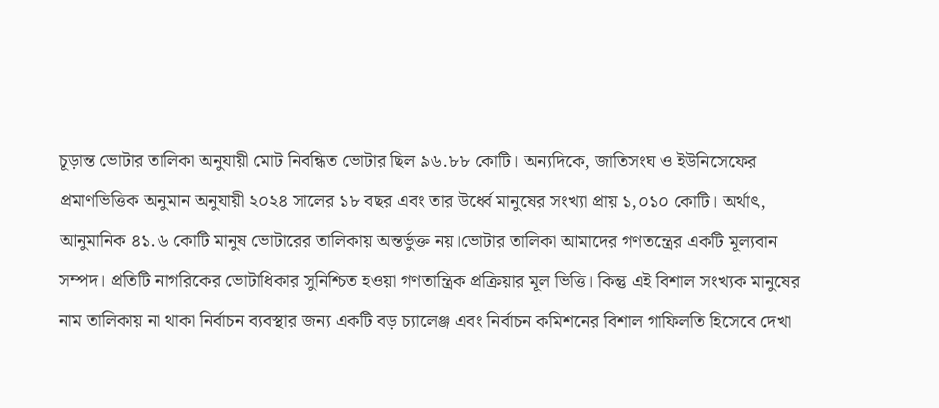চূড়ান্ত ভোটার তালিকা অনুযায়ী মোট নিবন্ধিত ভোটার ছিল ৯৬.৮৮ কোটি। অন্যদিকে, জাতিসংঘ ও ইউনিসেফের প্রমাণভিত্তিক অনুমান অনুযায়ী ২০২৪ সালের ১৮ বছর এবং তার উর্ধ্বে মানুষের সংখ্যা প্রায় ১,০১০ কোটি। অর্থাৎ, আনুমানিক ৪১.৬ কোটি মানুষ ভোটারের তালিকায় অন্তর্ভুক্ত নয়।ভোটার তালিকা আমাদের গণতন্ত্রের একটি মূল্যবান সম্পদ। প্রতিটি নাগরিকের ভোটাধিকার সুনিশ্চিত হওয়া গণতান্ত্রিক প্রক্রিয়ার মূল ভিত্তি। কিন্তু এই বিশাল সংখ্যক মানুষের নাম তালিকায় না থাকা নির্বাচন ব্যবস্থার জন্য একটি বড় চ্যালেঞ্জ এবং নির্বাচন কমিশনের বিশাল গাফিলতি হিসেবে দেখা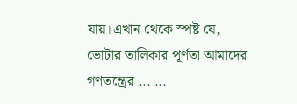যায়।এখান থেকে স্পষ্ট যে, ভোটার তালিকার পূর্ণতা আমাদের গণতন্ত্রের ... ...